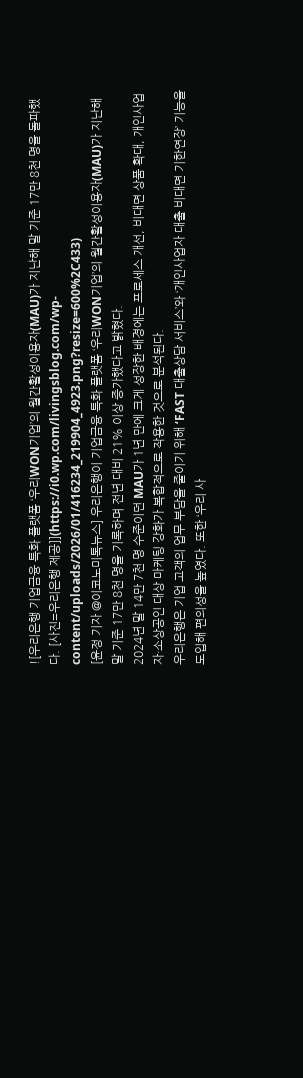![우리은행 기업금융 특화 플랫폼 ‘우리WON기업’의 월간활성이용자(MAU)가 지난해 말 기준 17만 8천 명을 돌파했다. [사진=우리은행 제공]](https://i0.wp.com/livingsblog.com/wp-content/uploads/2026/01/416234_219904_4923.png?resize=600%2C433)
[윤정 기자 @이코노미톡뉴스] 우리은행이 기업금융 특화 플랫폼 ‘우리WON기업’의 월간활성이용자(MAU)가 지난해 말 기준 17만 8천 명을 기록하며 전년 대비 21% 이상 증가했다고 밝혔다.
2024년 말 14만 7천 명 수준이던 MAU가 1년 만에 크게 성장한 배경에는 프로세스 개선, 비대면 상품 확대, 개인사업자·소상공인 대상 마케팅 강화가 복합적으로 작용한 것으로 분석된다.
우리은행은 기업 고객의 업무 부담을 줄이기 위해 ‘FAST 대출상담 서비스’와 ‘개인사업자 대출 비대면 기한연장’ 기능을 도입해 편의성을 높였다. 또한 ‘우리 사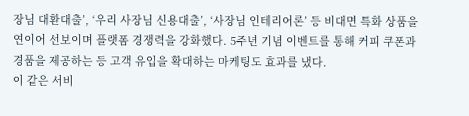장님 대환대출’, ‘우리 사장님 신용대출’, ‘사장님 인테리어론’ 등 비대면 특화 상품을 연이어 선보이며 플랫폼 경쟁력을 강화했다. 5주년 기념 이벤트를 통해 커피 쿠폰과 경품을 제공하는 등 고객 유입을 확대하는 마케팅도 효과를 냈다.
이 같은 서비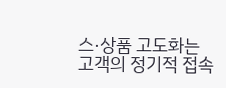스·상품 고도화는 고객의 정기적 접속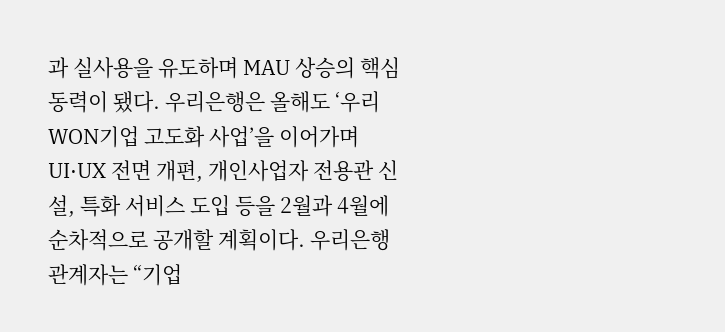과 실사용을 유도하며 MAU 상승의 핵심 동력이 됐다. 우리은행은 올해도 ‘우리WON기업 고도화 사업’을 이어가며 UI·UX 전면 개편, 개인사업자 전용관 신설, 특화 서비스 도입 등을 2월과 4월에 순차적으로 공개할 계획이다. 우리은행 관계자는 “기업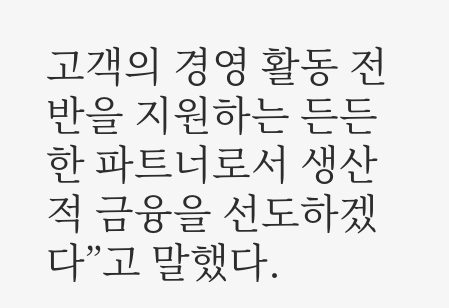고객의 경영 활동 전반을 지원하는 든든한 파트너로서 생산적 금융을 선도하겠다”고 말했다.